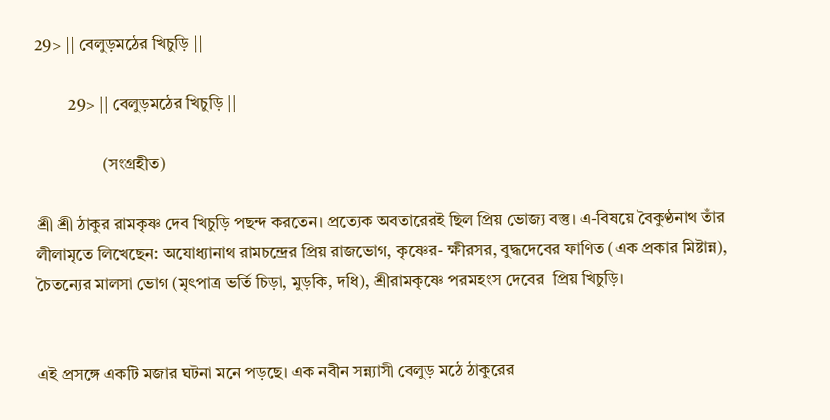29> || বেলুড়মঠের খিচুড়ি ||

        29> || বেলুড়মঠের খিচুড়ি ||

                (সংগ্রহীত)

শ্রী শ্রী ঠাকুর রামকৃষ্ণ দেব খিচুড়ি পছন্দ করতেন। প্রত্যেক অবতারেরই ছিল প্রিয় ভোজ্য বস্তু। এ-বিষয়ে বৈকুণ্ঠনাথ তাঁর লীলামৃতে লিখেছেন: অযোধ্যানাথ রামচন্দ্রের প্রিয় রাজভোগ, কৃষ্ণের- ক্ষীরসর, বুদ্ধদেবের ফাণিত (এক প্রকার মিষ্টান্ন), চৈতন্যের মালসা ভোগ (মৃৎপাত্র ভর্তি চিড়া, মুড়কি, দধি), শ্রীরামকৃষ্ণে পরমহংস দেবের  প্রিয় খিচুড়ি।


এই প্রসঙ্গে একটি মজার ঘটনা মনে পড়ছে। এক নবীন সন্ন্যাসী বেলুড় মঠে ঠাকুরের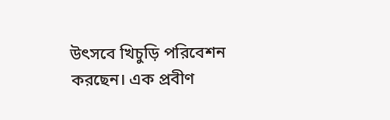উৎসবে খিচুড়ি পরিবেশন করছেন। এক প্রবীণ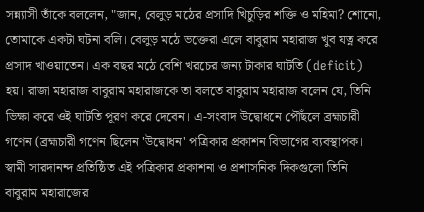সন্ন্যাসী তাঁকে বললেন, "জান, বেলুড় মঠের প্রসাদি খিচুড়ির শক্তি ও মহিমা? শোনো, তোমাকে একটা ঘটনা বলি। বেলুড় মঠে ভক্তেরা এলে বাবুরাম মহারাজ খুব যত্ন করে প্রসাদ খাওয়াতেন। এক বছর মঠে বেশি খরচের জন্য টাকার ঘাটতি (deficit) হয়। রাজা মহারাজ বাবুরাম মহারাজকে তা বলতে বাবুরাম মহারাজ বলেন যে, তিনি ভিক্ষা করে ওই ঘাটতি পূরণ করে দেবেন। এ-সংবাদ উদ্বোধনে পৌঁছলে ব্রহ্মচারী গণেন (ব্রহ্মচারী গণেন ছিলেন 'উদ্বোধন' পত্রিকার প্রকাশন বিভাগের ব্যবস্থাপক। স্বামী সারদানন্দ প্রতিষ্ঠিত এই পত্রিকার প্রকাশনা ও প্রশাসনিক দিকগুলো তিনি বাবুরাম মহারাজের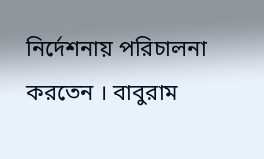নির্দেশনায় পরিচালনা করতেন । বাবুরাম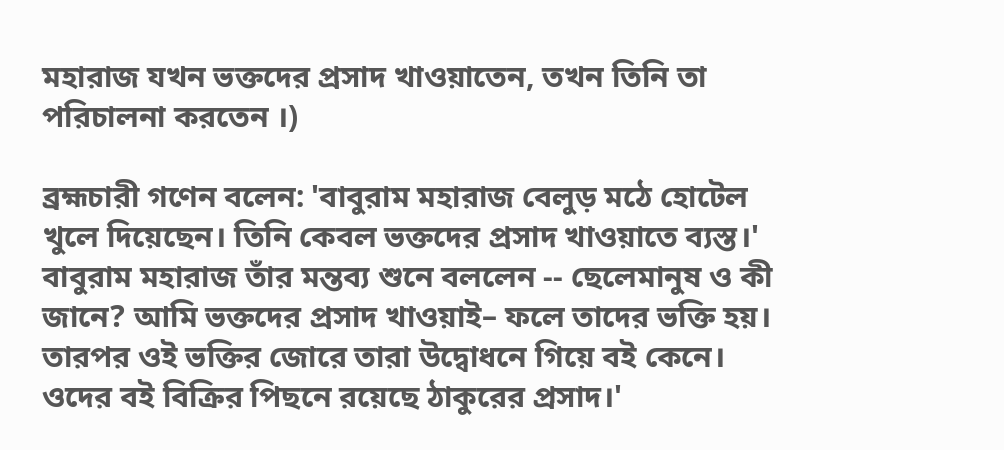মহারাজ যখন ভক্তদের প্রসাদ খাওয়াতেন, তখন তিনি তা পরিচালনা করতেন ।)

ব্রহ্মচারী গণেন বলেন: 'বাবুরাম মহারাজ বেলুড় মঠে হোটেল খুলে দিয়েছেন। তিনি কেবল ভক্তদের প্রসাদ খাওয়াতে ব্যস্ত।' বাবুরাম মহারাজ তাঁর মন্তব্য শুনে বললেন -- ছেলেমানুষ ও কী জানে? আমি ভক্তদের প্রসাদ খাওয়াই– ফলে তাদের ভক্তি হয়। তারপর ওই ভক্তির জোরে তারা উদ্বোধনে গিয়ে বই কেনে। ওদের বই বিক্রির পিছনে রয়েছে ঠাকুরের প্রসাদ।'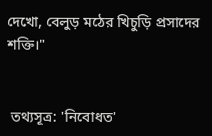দেখো, বেলুড় মঠের খিচুড়ি প্রসাদের শক্তি।"


 তথ্যসূত্র: 'নিবোধত'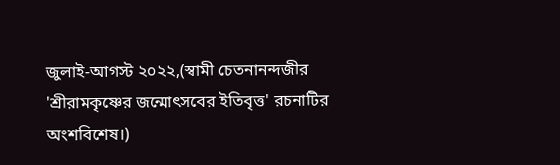জুলাই-আগস্ট ২০২২,(স্বামী চেতনানন্দজীর 'শ্রীরামকৃষ্ণের জন্মোৎসবের ইতিবৃত্ত' রচনাটির অংশবিশেষ।)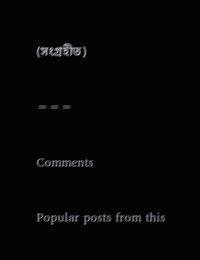(সংগ্রহীত)

===

Comments

Popular posts from this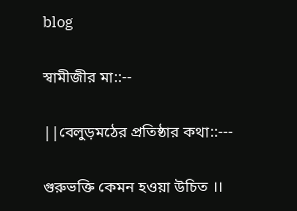blog

স্বামীজীর মা::--

||বেলুড়মঠের প্রতিষ্ঠার কথা::---

গুরুভক্তি কেমন হওয়া উচিত ।।